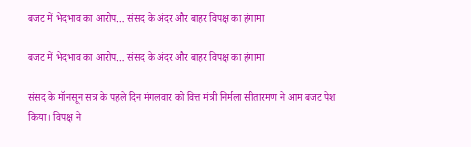बजट में भेदभाव का आरोप… संसद के अंदर और बाहर विपक्ष का हंगामा

बजट में भेदभाव का आरोप… संसद के अंदर और बाहर विपक्ष का हंगामा

संसद के मॉनसून सत्र के पहले दिन मंगलवार को वित्त मंत्री निर्मला सीतारमण ने आम बजट पेश किया। विपक्ष ने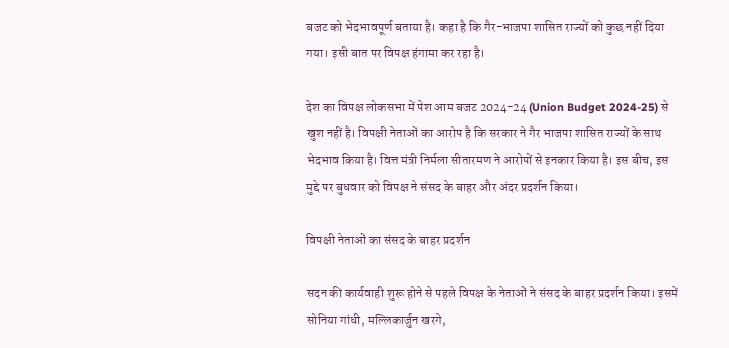बजट को भेदभावपूर्ण बताया है। कहा है कि गैर-भाजपा शासित राज्यों को कुछ नहीं दिया गया। इसी बात पर विपक्ष हंगामा कर रहा है।

देश का विपक्ष लोकसभा में पेश आम बजट 2024-24 (Union Budget 2024-25) से खुश नहीं है। विपक्षी नेताओं का आरोप है कि सरकार ने गैर भाजपा शासित राज्यों के साथ भेदभाव किया है। वित्त मंत्री निर्मला सीतारमण ने आरोपों से इनकार किया है। इस बीच, इस मुद्दे पर बुधवार को विपक्ष ने संसद के बाहर और अंदर प्रदर्शन किया।

विपक्षी नेताओं का संसद के बाहर प्रदर्शन

सदन की कार्यवाही शुरू होने से पहले विपक्ष के नेताओं ने संसद के बाहर प्रदर्शन किया। इसमें सोनिया गांधी, मल्लिकार्जुन खरगे,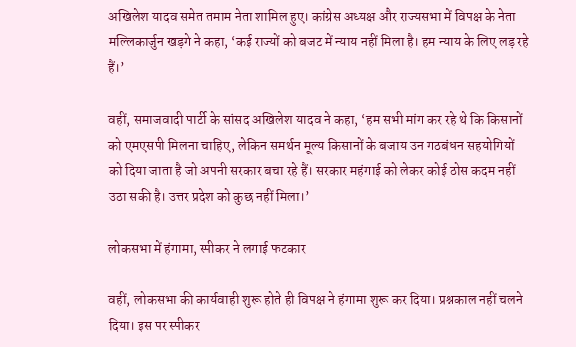अखिलेश यादव समेत तमाम नेता शामिल हुए। कांग्रेस अध्यक्ष और राज्यसभा में विपक्ष के नेता मल्लिकार्जुन खड़गे ने कहा, ‘कई राज्यों को बजट में न्याय नहीं मिला है। हम न्याय के लिए लड़ रहे हैं।’

वहीं, समाजवादी पार्टी के सांसद अखिलेश यादव ने कहा, ‘हम सभी मांग कर रहे थे कि किसानों को एमएसपी मिलना चाहिए, लेकिन समर्थन मूल्य किसानों के बजाय उन गठबंधन सहयोगियों को दिया जाता है जो अपनी सरकार बचा रहे हैं। सरकार महंगाई को लेकर कोई ठोस कदम नहीं उठा सकी है। उत्तर प्रदेश को कुछ नहीं मिला।’

लोकसभा में हंगामा, स्पीकर ने लगाई फटकार

वहीं, लोकसभा की कार्यवाही शुरू होते ही विपक्ष ने हंगामा शुरू कर दिया। प्रश्नकाल नहीं चलने दिया। इस पर स्पीकर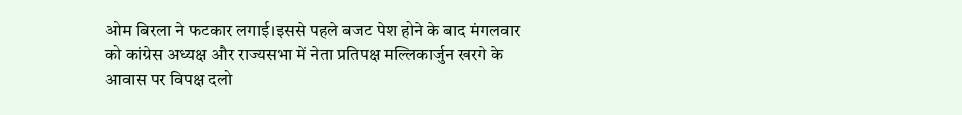ओम बिरला ने फटकार लगाई।इससे पहले बजट पेश होने के बाद मंगलवार को कांग्रेस अध्यक्ष और राज्यसभा में नेता प्रतिपक्ष मल्लिकार्जुन खरगे के आवास पर विपक्ष दलो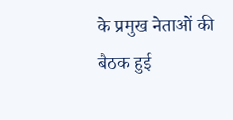के प्रमुख नेताओं की बैठक हुई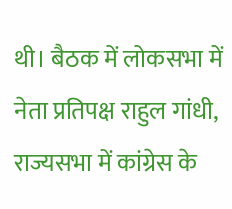थी। बैठक में लोकसभा में नेता प्रतिपक्ष राहुल गांधी, राज्यसभा में कांग्रेस के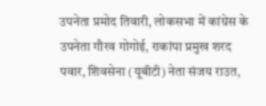उपनेता प्रमोद तिवारी, लोकसभा में कांग्रेस के उपनेता गौरव गोगोई, राकांपा प्रमुख शरद पवार, शिवसेना (यूबीटी) नेता संजय राउत,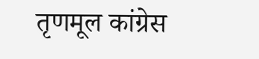तृणमूल कांग्रेस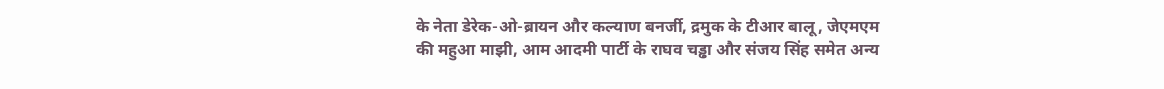के नेता डेरेक-ओ-ब्रायन और कल्याण बनर्जी, द्रमुक के टीआर बालू, जेएमएम की महुआ माझी, आम आदमी पार्टी के राघव चड्ढा और संजय सिंह समेत अन्य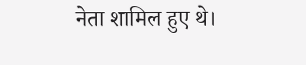नेता शामिल हुए थे।